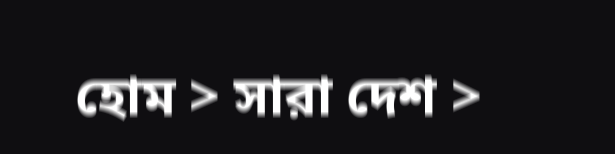হোম > সারা দেশ >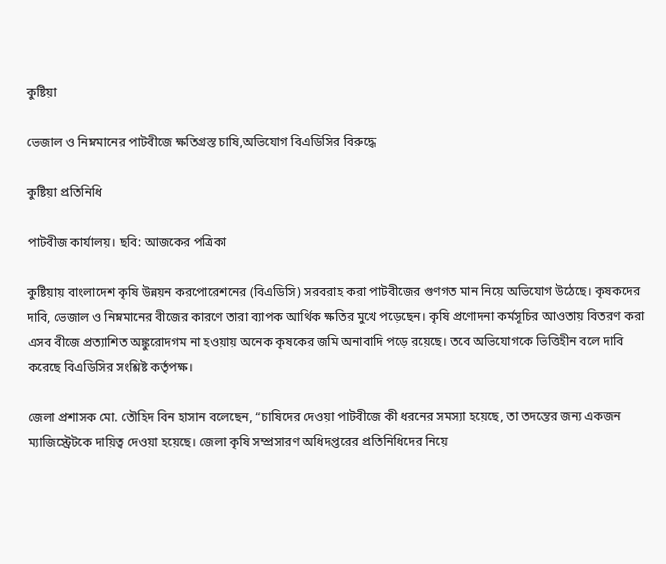কুষ্টিয়া

ভেজাল ও নিম্নমানের পাটবীজে ক্ষতিগ্রস্ত চাষি,অভিযোগ বিএডিসির বিরুদ্ধে

কুষ্টিয়া প্রতিনিধি

পাটবীজ কার্যালয়। ছবি: আজকের পত্রিকা

কুষ্টিয়ায় বাংলাদেশ কৃষি উন্নয়ন করপোরেশনের (বিএডিসি) সরবরাহ করা পাটবীজের গুণগত মান নিয়ে অভিযোগ উঠেছে। কৃষকদের দাবি, ভেজাল ও নিম্নমানের বীজের কারণে তারা ব্যাপক আর্থিক ক্ষতির মুখে পড়েছেন। কৃষি প্রণোদনা কর্মসূচির আওতায় বিতরণ করা এসব বীজে প্রত্যাশিত অঙ্কুরোদগম না হওয়ায় অনেক কৃষকের জমি অনাবাদি পড়ে রয়েছে। তবে অভিযোগকে ভিত্তিহীন বলে দাবি করেছে বিএডিসির সংশ্লিষ্ট কর্তৃপক্ষ।

জেলা প্রশাসক মো. তৌহিদ বিন হাসান বলেছেন, “চাষিদের দেওয়া পাটবীজে কী ধরনের সমস্যা হয়েছে, তা তদন্তের জন্য একজন ম্যাজিস্ট্রেটকে দায়িত্ব দেওয়া হয়েছে। জেলা কৃষি সম্প্রসারণ অধিদপ্তরের প্রতিনিধিদের নিয়ে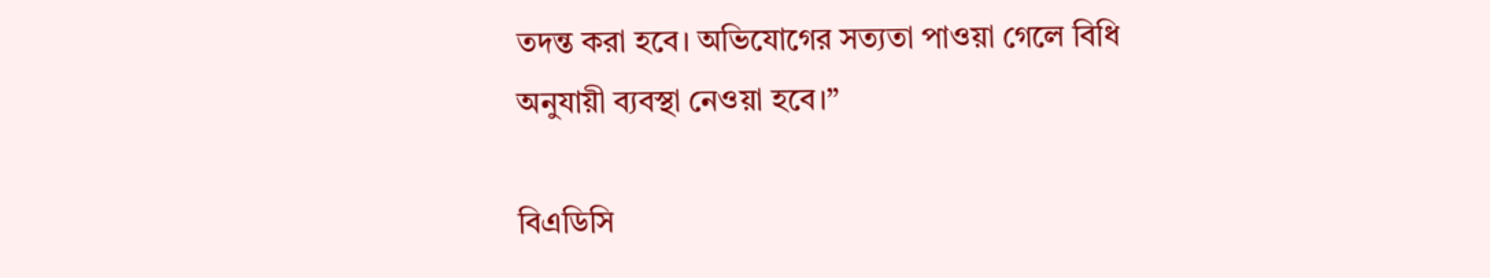তদন্ত করা হবে। অভিযোগের সত্যতা পাওয়া গেলে বিধি অনুযায়ী ব্যবস্থা নেওয়া হবে।”

বিএডিসি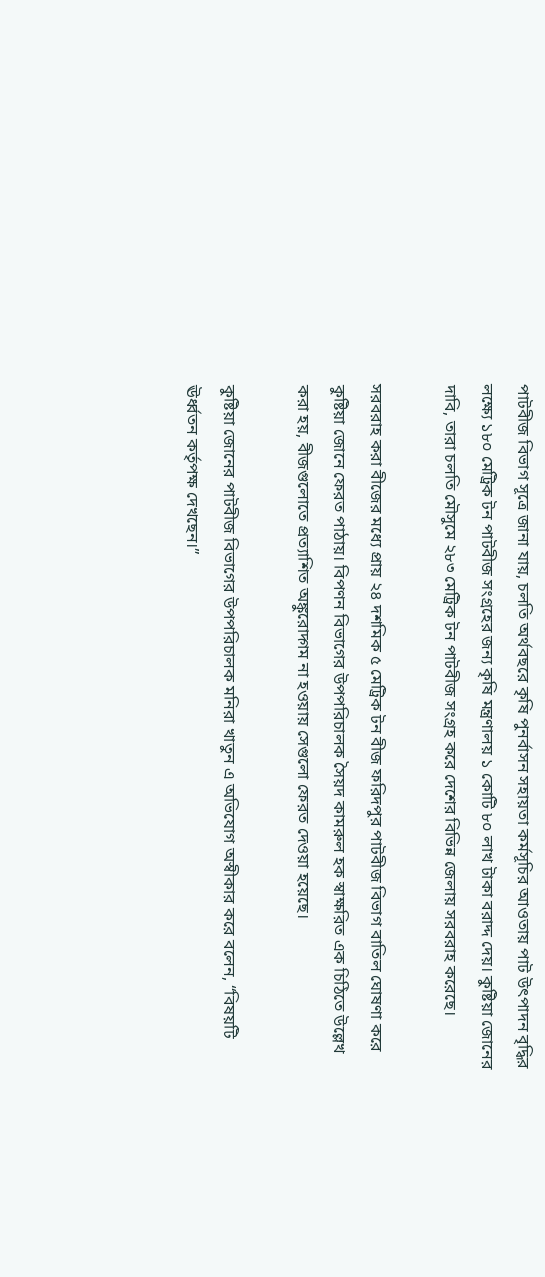পাটবীজ বিভাগ সূত্রে জানা যায়, চলতি অর্থবছরে কৃষি পুনর্বাসন সহায়তা কর্মসূচির আওতায় পাট উৎপাদন বৃদ্ধির লক্ষ্যে ১৮০ মেট্রিক টন পাটবীজ সংগ্রহের জন্য কৃষি মন্ত্রণালয় ১ কোটি ৮০ লাখ টাকা বরাদ্দ দেয়। কুষ্টিয়া জোনের দাবি, তারা চলতি মৌসুমে ২৮৩ মেট্রিক টন পাটবীজ সংগ্রহ করে দেশের বিভিন্ন জেলায় সরবরাহ করেছে।

সরবরাহ করা বীজের মধ্যে প্রায় ২৪ দশমিক ৫ মেট্রিক টন বীজ ফরিদপুর পাটবীজ বিভাগ বাতিল ঘোষণা করে কুষ্টিয়া জোনে ফেরত পাঠায়। বিপণন বিভাগের উপপরিচালক সৈয়দ কামরুল হক স্বাক্ষরিত এক চিঠিতে উল্লেখ করা হয়, বীজগুলোতে প্রত্যাশিত অঙ্কুরোদ্গম না হওয়ায় সেগুলো ফেরত দেওয়া হয়েছে।

কুষ্টিয়া জোনের পাটবীজ বিভাগের উপপরিচালক মনিরা খাতুন এ অভিযোগ অস্বীকার করে বলেন, “বিষয়টি ঊর্ধ্বতন কর্তৃপক্ষ দেখছেন।”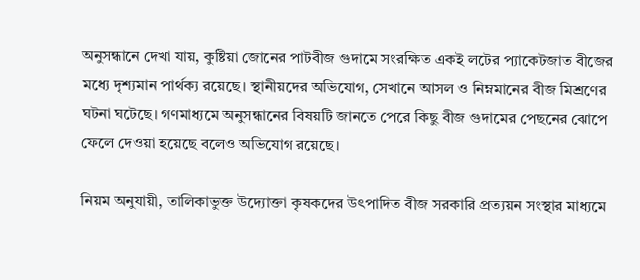অনুসন্ধানে দেখা যায়, কুষ্টিয়া জোনের পাটবীজ গুদামে সংরক্ষিত একই লটের প্যাকেটজাত বীজের মধ্যে দৃশ্যমান পার্থক্য রয়েছে। স্থানীয়দের অভিযোগ, সেখানে আসল ও নিম্নমানের বীজ মিশ্রণের ঘটনা ঘটেছে। গণমাধ্যমে অনুসন্ধানের বিষয়টি জানতে পেরে কিছু বীজ গুদামের পেছনের ঝোপে ফেলে দেওয়া হয়েছে বলেও অভিযোগ রয়েছে।

নিয়ম অনুযায়ী, তালিকাভুক্ত উদ্যোক্তা কৃষকদের উৎপাদিত বীজ সরকারি প্রত্যয়ন সংস্থার মাধ্যমে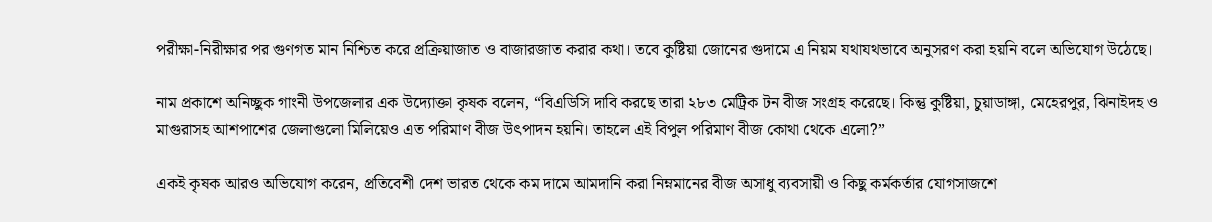পরীক্ষা-নিরীক্ষার পর গুণগত মান নিশ্চিত করে প্রক্রিয়াজাত ও বাজারজাত করার কথা। তবে কুষ্টিয়া জোনের গুদামে এ নিয়ম যথাযথভাবে অনুসরণ করা হয়নি বলে অভিযোগ উঠেছে।

নাম প্রকাশে অনিচ্ছুক গাংনী উপজেলার এক উদ্যোক্তা কৃষক বলেন, “বিএডিসি দাবি করছে তারা ২৮৩ মেট্রিক টন বীজ সংগ্রহ করেছে। কিন্তু কুষ্টিয়া, চুয়াডাঙ্গা, মেহেরপুর, ঝিনাইদহ ও মাগুরাসহ আশপাশের জেলাগুলো মিলিয়েও এত পরিমাণ বীজ উৎপাদন হয়নি। তাহলে এই বিপুল পরিমাণ বীজ কোথা থেকে এলো?”

একই কৃষক আরও অভিযোগ করেন, প্রতিবেশী দেশ ভারত থেকে কম দামে আমদানি করা নিম্নমানের বীজ অসাধু ব্যবসায়ী ও কিছু কর্মকর্তার যোগসাজশে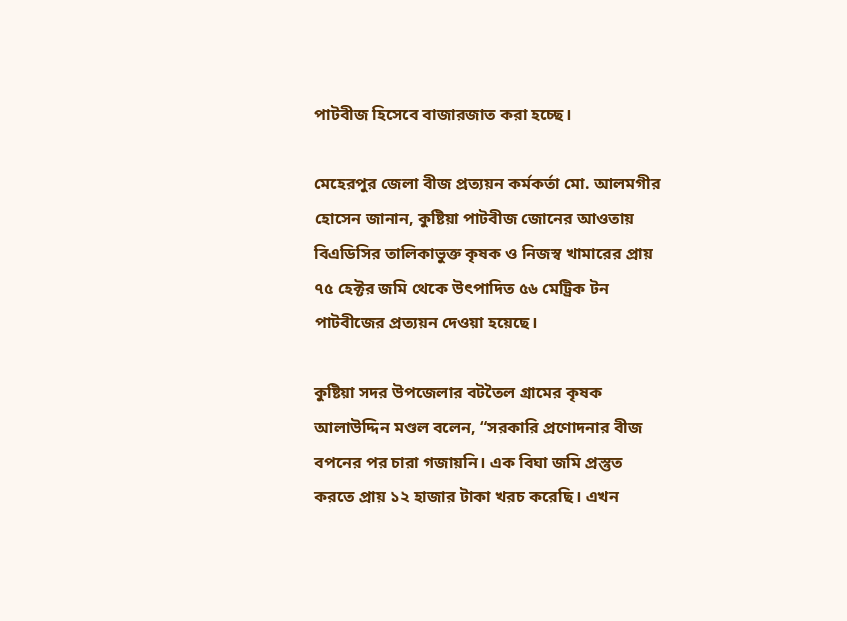পাটবীজ হিসেবে বাজারজাত করা হচ্ছে।

মেহেরপুর জেলা বীজ প্রত্যয়ন কর্মকর্তা মো. আলমগীর হোসেন জানান, কুষ্টিয়া পাটবীজ জোনের আওতায় বিএডিসির তালিকাভুক্ত কৃষক ও নিজস্ব খামারের প্রায় ৭৫ হেক্টর জমি থেকে উৎপাদিত ৫৬ মেট্রিক টন পাটবীজের প্রত্যয়ন দেওয়া হয়েছে।

কুষ্টিয়া সদর উপজেলার বটতৈল গ্রামের কৃষক আলাউদ্দিন মণ্ডল বলেন, “সরকারি প্রণোদনার বীজ বপনের পর চারা গজায়নি। এক বিঘা জমি প্রস্তুত করতে প্রায় ১২ হাজার টাকা খরচ করেছি। এখন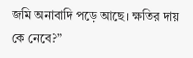জমি অনাবাদি পড়ে আছে। ক্ষতির দায় কে নেবে?”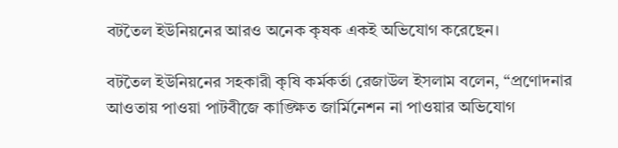বটতৈল ইউনিয়নের আরও অনেক কৃষক একই অভিযোগ করেছেন।

বটতৈল ইউনিয়নের সহকারী কৃষি কর্মকর্তা রেজাউল ইসলাম বলেন, “প্রণোদনার আওতায় পাওয়া পাটবীজে কাঙ্ক্ষিত জার্মিনেশন না পাওয়ার অভিযোগ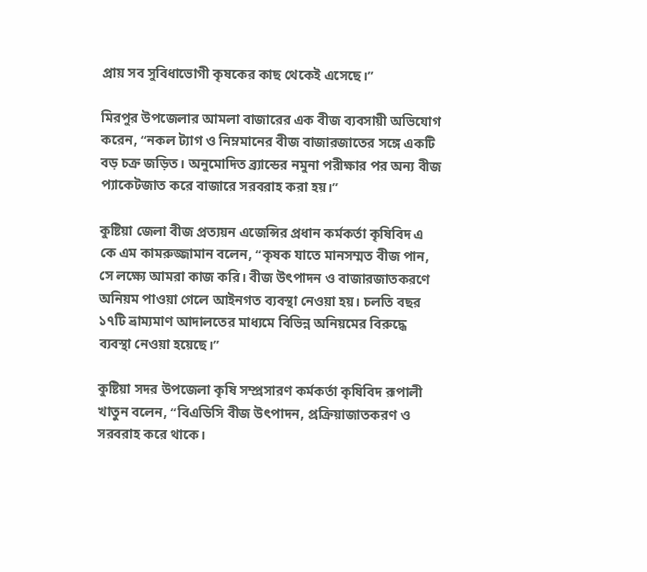প্রায় সব সুবিধাভোগী কৃষকের কাছ থেকেই এসেছে।”

মিরপুর উপজেলার আমলা বাজারের এক বীজ ব্যবসায়ী অভিযোগ করেন, “নকল ট্যাগ ও নিম্নমানের বীজ বাজারজাতের সঙ্গে একটি বড় চক্র জড়িত। অনুমোদিত ব্র্যান্ডের নমুনা পরীক্ষার পর অন্য বীজ প্যাকেটজাত করে বাজারে সরবরাহ করা হয়।”

কুষ্টিয়া জেলা বীজ প্রত্যয়ন এজেন্সির প্রধান কর্মকর্তা কৃষিবিদ এ কে এম কামরুজ্জামান বলেন, “কৃষক যাতে মানসম্মত বীজ পান, সে লক্ষ্যে আমরা কাজ করি। বীজ উৎপাদন ও বাজারজাতকরণে অনিয়ম পাওয়া গেলে আইনগত ব্যবস্থা নেওয়া হয়। চলতি বছর ১৭টি ভ্রাম্যমাণ আদালতের মাধ্যমে বিভিন্ন অনিয়মের বিরুদ্ধে ব্যবস্থা নেওয়া হয়েছে।”

কুষ্টিয়া সদর উপজেলা কৃষি সম্প্রসারণ কর্মকর্তা কৃষিবিদ রূপালী খাতুন বলেন, “বিএডিসি বীজ উৎপাদন, প্রক্রিয়াজাতকরণ ও সরবরাহ করে থাকে।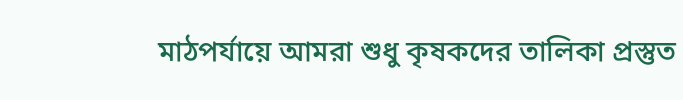মাঠপর্যায়ে আমরা শুধু কৃষকদের তালিকা প্রস্তুত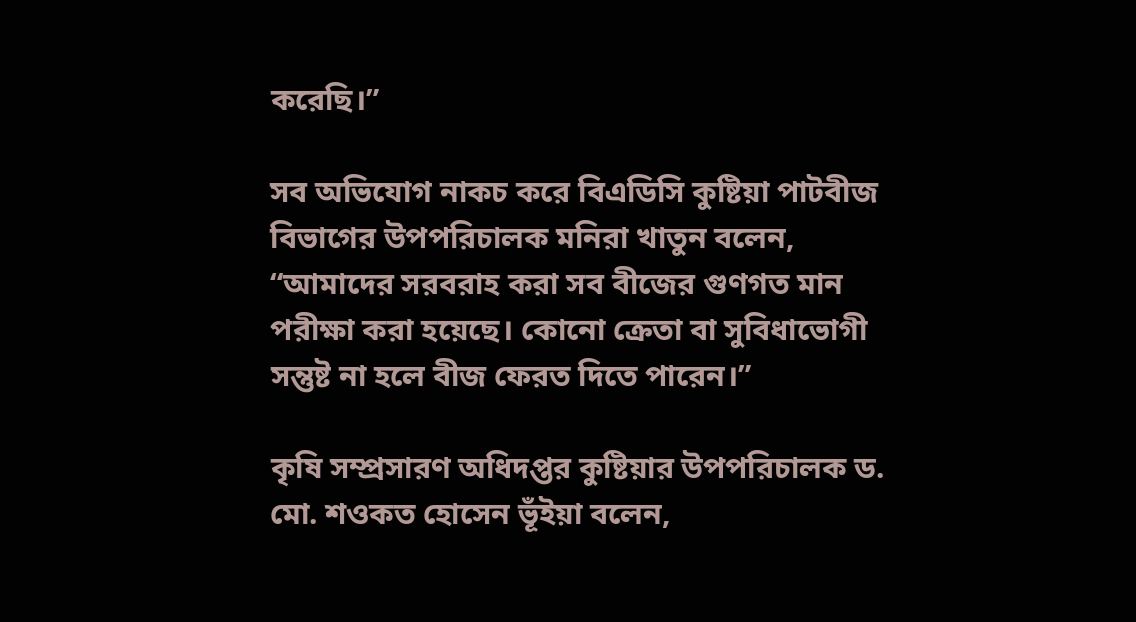করেছি।”

সব অভিযোগ নাকচ করে বিএডিসি কুষ্টিয়া পাটবীজ বিভাগের উপপরিচালক মনিরা খাতুন বলেন, “আমাদের সরবরাহ করা সব বীজের গুণগত মান পরীক্ষা করা হয়েছে। কোনো ক্রেতা বা সুবিধাভোগী সন্তুষ্ট না হলে বীজ ফেরত দিতে পারেন।”

কৃষি সম্প্রসারণ অধিদপ্তর কুষ্টিয়ার উপপরিচালক ড. মো. শওকত হোসেন ভূঁইয়া বলেন,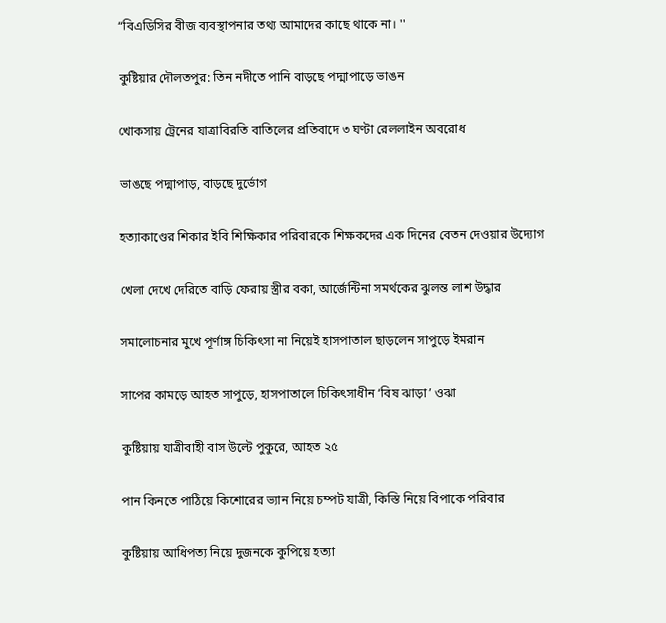“বিএডিসির বীজ ব্যবস্থাপনার তথ্য আমাদের কাছে থাকে না। ''

কুষ্টিয়ার দৌলতপুর: তিন নদীতে পানি বাড়ছে পদ্মাপাড়ে ভাঙন

খোকসায় ট্রেনের যাত্রাবিরতি বাতিলের প্রতিবাদে ৩ ঘণ্টা রেললাইন অবরোধ

ভাঙছে পদ্মাপাড়, বাড়ছে দুর্ভোগ

হত্যাকাণ্ডের শিকার ইবি শিক্ষিকার পরিবারকে শিক্ষকদের এক দিনের বেতন দেওয়ার উদ্যোগ

খেলা দেখে দেরিতে বাড়ি ফেরায় স্ত্রীর বকা, আর্জেন্টিনা সমর্থকের ঝুলন্ত লাশ উদ্ধার

সমালোচনার মুখে পূর্ণাঙ্গ চিকিৎসা না নিয়েই হাসপাতাল ছাড়লেন সাপুড়ে ইমরান

সাপের কামড়ে আহত সাপুড়ে, হাসপাতালে চিকিৎসাধীন ‘বিষ ঝাড়া’ ওঝা

কুষ্টিয়ায় যাত্রীবাহী বাস উল্টে পুকুরে, আহত ২৫

পান কিনতে পাঠিয়ে কিশোরের ভ্যান নিয়ে চম্পট যাত্রী, কিস্তি নিয়ে বিপাকে পরিবার

কুষ্টিয়ায় আধিপত্য নিয়ে দুজনকে কু‌পিয়ে হত্যা